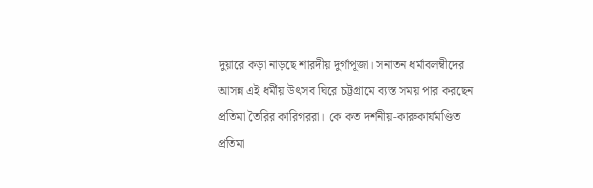দুয়ারে কড়া নাড়ছে শারদীয় দুর্গাপূজা। সনাতন ধর্মাবলম্বীদের আসন্ন এই ধর্মীয় উৎসব ঘিরে চট্টগ্রামে ব্যস্ত সময় পার করছেন প্রতিমা তৈরির কারিগররা। কে কত দর্শনীয়-কারুকার্যমণ্ডিত প্রতিমা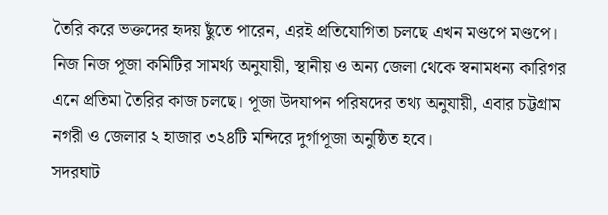তৈরি করে ভক্তদের হৃদয় ছুঁতে পারেন, এরই প্রতিযোগিতা চলছে এখন মণ্ডপে মণ্ডপে। নিজ নিজ পূজা কমিটির সামর্থ্য অনুযায়ী, স্থানীয় ও অন্য জেলা থেকে স্বনামধন্য কারিগর এনে প্রতিমা তৈরির কাজ চলছে। পূজা উদযাপন পরিষদের তথ্য অনুযায়ী, এবার চট্টগ্রাম নগরী ও জেলার ২ হাজার ৩২৪টি মন্দিরে দুর্গাপূজা অনুষ্ঠিত হবে।
সদরঘাট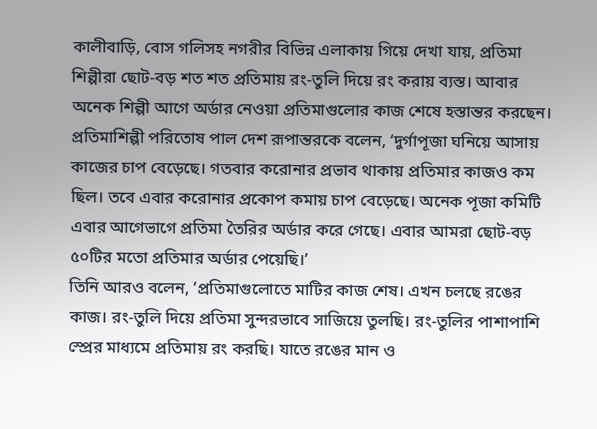কালীবাড়ি, বোস গলিসহ নগরীর বিভিন্ন এলাকায় গিয়ে দেখা যায়, প্রতিমা শিল্পীরা ছোট-বড় শত শত প্রতিমায় রং-তুলি দিয়ে রং করায় ব্যস্ত। আবার অনেক শিল্পী আগে অর্ডার নেওয়া প্রতিমাগুলোর কাজ শেষে হস্তান্তর করছেন। প্রতিমাশিল্পী পরিতোষ পাল দেশ রূপান্তরকে বলেন, ‘দুর্গাপূজা ঘনিয়ে আসায় কাজের চাপ বেড়েছে। গতবার করোনার প্রভাব থাকায় প্রতিমার কাজও কম ছিল। তবে এবার করোনার প্রকোপ কমায় চাপ বেড়েছে। অনেক পূজা কমিটি এবার আগেভাগে প্রতিমা তৈরির অর্ডার করে গেছে। এবার আমরা ছোট-বড় ৫০টির মতো প্রতিমার অর্ডার পেয়েছি।’
তিনি আরও বলেন, ‘প্রতিমাগুলোতে মাটির কাজ শেষ। এখন চলছে রঙের কাজ। রং-তুলি দিয়ে প্রতিমা সুন্দরভাবে সাজিয়ে তুলছি। রং-তুলির পাশাপাশি স্প্রের মাধ্যমে প্রতিমায় রং করছি। যাতে রঙের মান ও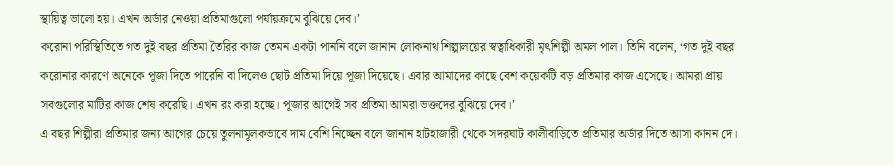স্থায়িত্ব ভালো হয়। এখন অর্ডার নেওয়া প্রতিমাগুলো পর্যায়ক্রমে বুঝিয়ে দেব।’
করোনা পরিস্থিতিতে গত দুই বছর প্রতিমা তৈরির কাজ তেমন একটা পাননি বলে জানান লোকনাথ শিল্পালয়ের স্বত্বাধিকারী মৃৎশিল্পী অমল পাল। তিনি বলেন, ‘গত দুই বছর করোনার কারণে অনেকে পূজা দিতে পারেনি বা দিলেও ছোট প্রতিমা দিয়ে পূজা দিয়েছে। এবার আমাদের কাছে বেশ কয়েকটি বড় প্রতিমার কাজ এসেছে। আমরা প্রায় সবগুলোর মাটির কাজ শেষ করেছি। এখন রং করা হচ্ছে। পূজার আগেই সব প্রতিমা আমরা ভক্তদের বুঝিয়ে দেব।’
এ বছর শিল্পীরা প্রতিমার জন্য আগের চেয়ে তুলনামূলকভাবে দাম বেশি নিচ্ছেন বলে জানান হাটহাজারী থেকে সদরঘাট কালীবাড়িতে প্রতিমার অর্ডার দিতে আসা কানন দে।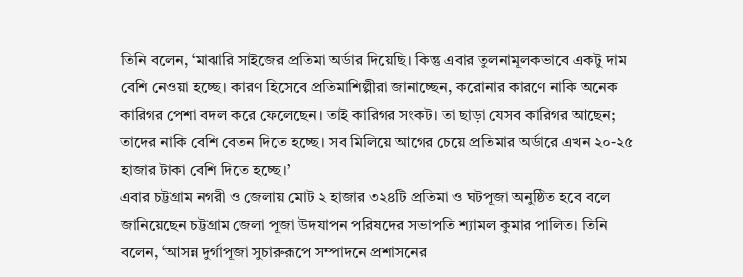তিনি বলেন, ‘মাঝারি সাইজের প্রতিমা অর্ডার দিয়েছি। কিন্তু এবার তুলনামূলকভাবে একটু দাম বেশি নেওয়া হচ্ছে। কারণ হিসেবে প্রতিমাশিল্পীরা জানাচ্ছেন, করোনার কারণে নাকি অনেক কারিগর পেশা বদল করে ফেলেছেন। তাই কারিগর সংকট। তা ছাড়া যেসব কারিগর আছেন; তাদের নাকি বেশি বেতন দিতে হচ্ছে। সব মিলিয়ে আগের চেয়ে প্রতিমার অর্ডারে এখন ২০-২৫ হাজার টাকা বেশি দিতে হচ্ছে।’
এবার চট্টগ্রাম নগরী ও জেলায় মোট ২ হাজার ৩২৪টি প্রতিমা ও ঘটপূজা অনুষ্ঠিত হবে বলে জানিয়েছেন চট্টগ্রাম জেলা পূজা উদযাপন পরিষদের সভাপতি শ্যামল কুমার পালিত। তিনি বলেন, ‘আসন্ন দুর্গাপূজা সুচারুরূপে সম্পাদনে প্রশাসনের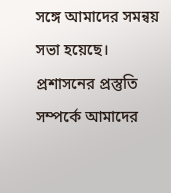সঙ্গে আমাদের সমন্বয় সভা হয়েছে। প্রশাসনের প্রস্তুতি সম্পর্কে আমাদের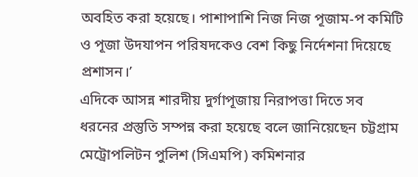অবহিত করা হয়েছে। পাশাপাশি নিজ নিজ পূজাম-প কমিটি ও পূজা উদযাপন পরিষদকেও বেশ কিছু নির্দেশনা দিয়েছে প্রশাসন।’
এদিকে আসন্ন শারদীয় দুর্গাপূজায় নিরাপত্তা দিতে সব ধরনের প্রস্তুতি সম্পন্ন করা হয়েছে বলে জানিয়েছেন চট্টগ্রাম মেট্রোপলিটন পুলিশ (সিএমপি) কমিশনার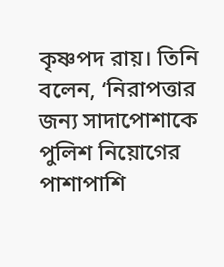কৃষ্ণপদ রায়। তিনি বলেন, ‘নিরাপত্তার জন্য সাদাপোশাকে পুলিশ নিয়োগের পাশাপাশি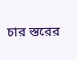চার স্তরের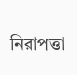নিরাপত্তা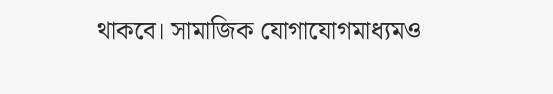থাকবে। সামাজিক যোগাযোগমাধ্যমও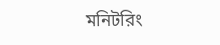মনিটরিং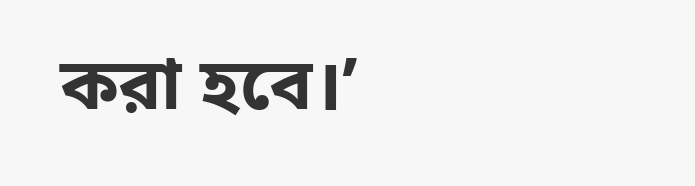করা হবে।’